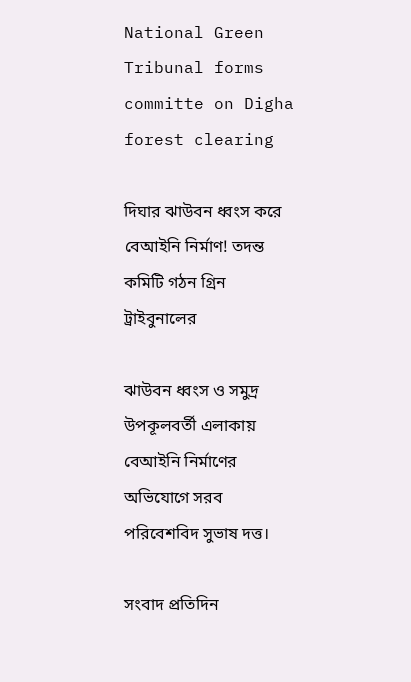National Green Tribunal forms committe on Digha forest clearing

দিঘার ঝাউবন ধ্বংস করে বেআইনি নির্মাণ! তদন্ত কমিটি গঠন গ্রিন ট্রাইবুনালের

ঝাউবন ধ্বংস ও সমুদ্র উপকূলবর্তী এলাকায় বেআইনি নির্মাণের অভিযোগে সরব পরিবেশবিদ সুভাষ দত্ত।

সংবাদ প্রতিদিন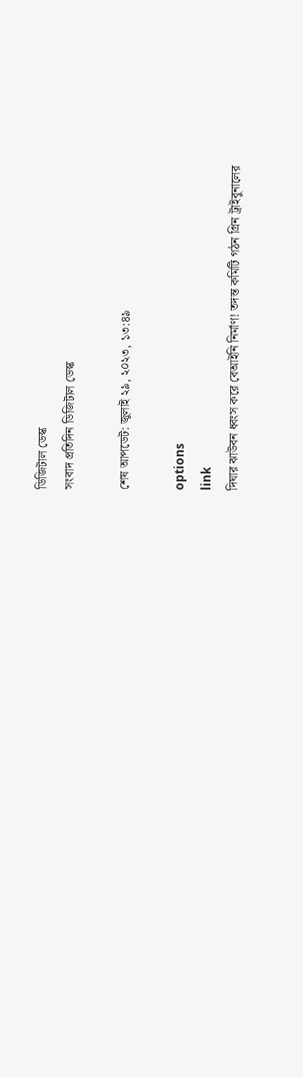ডিজিটাল ডেস্ক
সংবাদ প্রতিদিন ডিজিটাল ডেস্ক

শেষ আপডেট: জুলাই ২৯, ২০২৩, ১৩:৪৯

options
link
দিঘার ঝাউবন ধ্বংস করে বেআইনি নির্মাণ! তদন্ত কমিটি গঠন গ্রিন ট্রাইবুনালের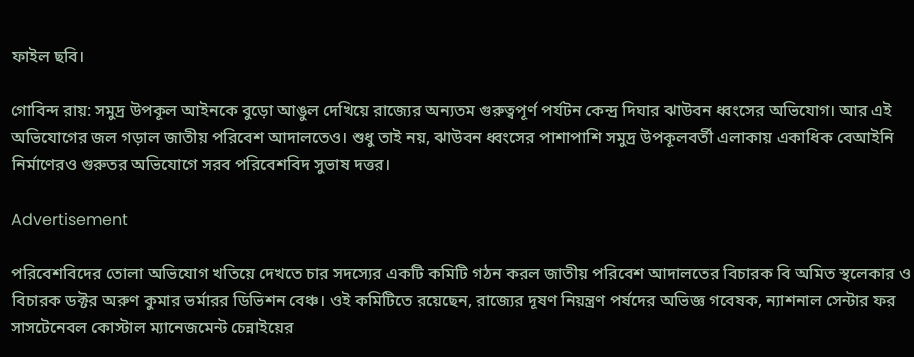ফাইল ছবি।

গোবিন্দ রায়: সমুদ্র উপকূল আইনকে বুড়ো আঙুল দেখিয়ে রাজ্যের অন্যতম গুরুত্বপূর্ণ পর্যটন কেন্দ্র দিঘার ঝাউবন ধ্বংসের অভিযোগ। আর এই অভিযোগের জল গড়াল জাতীয় পরিবেশ আদালতেও। শুধু তাই নয়, ঝাউবন ধ্বংসের পাশাপাশি সমুদ্র উপকূলবর্তী এলাকায় একাধিক বেআইনি নির্মাণেরও গুরুতর অভিযোগে সরব পরিবেশবিদ সুভাষ দত্তর।

Advertisement

পরিবেশবিদের তোলা অভিযোগ খতিয়ে দেখতে চার সদস্যের একটি কমিটি গঠন করল জাতীয় পরিবেশ আদালতের বিচারক বি অমিত স্থলেকার ও বিচারক ডক্টর অরুণ কুমার ভর্মারর ডিভিশন বেঞ্চ। ওই কমিটিতে রয়েছেন, রাজ্যের দূষণ নিয়ন্ত্রণ পর্ষদের অভিজ্ঞ গবেষক, ন্যাশনাল সেন্টার ফর সাসটেনেবল কোস্টাল ম্যানেজমেন্ট চেন্নাইয়ের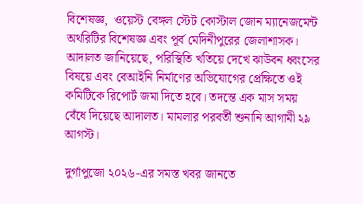বিশেষজ্ঞ,  ওয়েস্ট বেঙ্গল স্টেট কোস্টাল জোন ম্যানেজমেন্ট অথরিটির বিশেষজ্ঞ এবং পূর্ব মেদিনীপুরের জেলাশাসক। আদালত জানিয়েছে, পরিস্থিতি খতিয়ে দেখে ঝাউবন ধ্বংসের বিষয়ে এবং বেআইনি নির্মাণের অভিযোগের প্রেক্ষিতে ওই কমিটিকে রিপোর্ট জমা দিতে হবে। তদন্তে এক মাস সময় বেঁধে দিয়েছে আদালত। মামলার পরবর্তী শুনানি আগামী ২৯ আগস্ট।

দুর্গাপুজো ২০২৬-এর সমস্ত খবর জানতে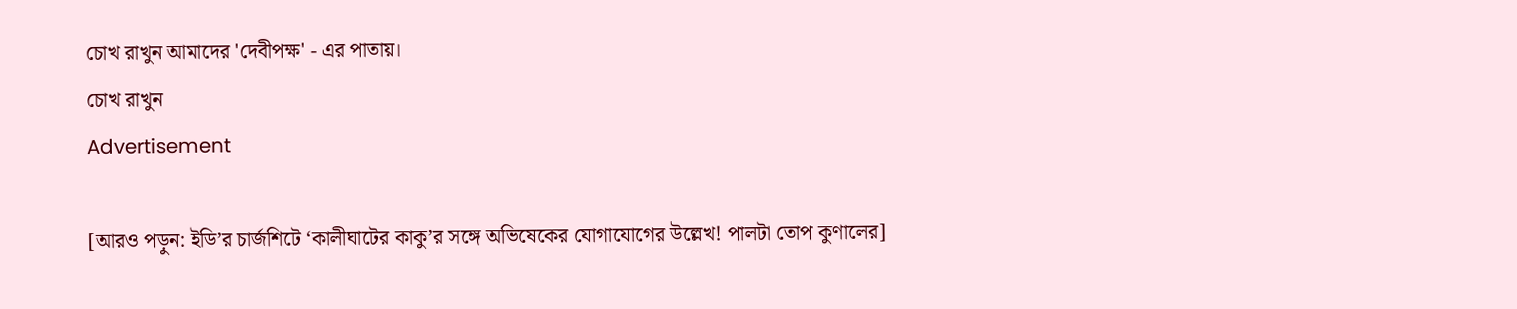চোখ রাখুন আমাদের 'দেবীপক্ষ' - এর পাতায়।
চোখ রাখুন
Advertisement

[আরও পড়ুন: ইডি’র চার্জশিটে ‘কালীঘাটের কাকু’র সঙ্গে অভিষেকের যোগাযোগের উল্লেখ! পালটা তোপ কুণালের]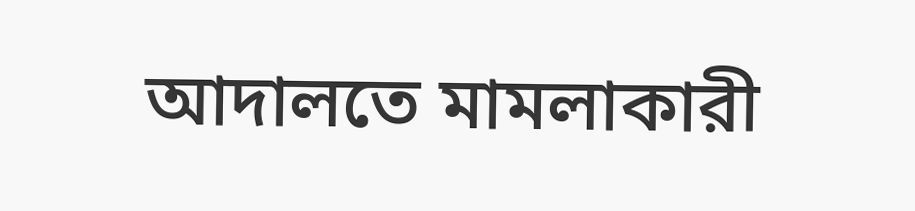আদালতে মামলাকারী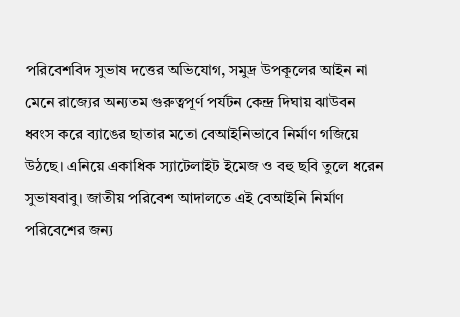পরিবেশবিদ সুভাষ দত্তের অভিযোগ, সমুদ্র উপকূলের আইন না মেনে রাজ্যের অন্যতম গুরুত্বপূর্ণ পর্যটন কেন্দ্র দিঘায় ঝাউবন ধ্বংস করে ব্যাঙের ছাতার মতো বেআইনিভাবে নির্মাণ গজিয়ে উঠছে। এনিয়ে একাধিক স্যাটেলাইট ইমেজ ও বহু ছবি তুলে ধরেন সুভাষবাবু। জাতীয় পরিবেশ আদালতে এই বেআইনি নির্মাণ পরিবেশের জন্য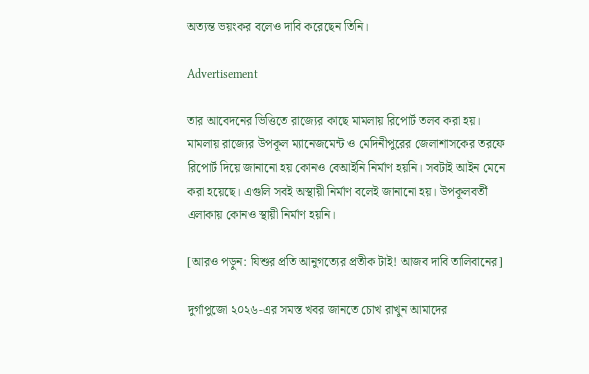অত্যন্ত ভয়ংকর বলেও দাবি করেছেন তিনি।

Advertisement

তার আবেদনের ভিত্তিতে রাজ্যের কাছে মামলায় রিপোর্ট তলব করা হয়। মামলায় রাজ্যের উপকূল ম্যানেজমেন্ট ও মেদিনীপুরের জেলাশাসকের তরফে রিপোর্ট দিয়ে জানানো হয় কোনও বেআইনি নির্মাণ হয়নি। সবটাই আইন মেনে করা হয়েছে। এগুলি সবই অস্থায়ী নির্মাণ বলেই জানানো হয়। উপকূলবর্তী এলাকায় কোনও স্থায়ী নির্মাণ হয়নি।

[আরও পড়ুন: যিশুর প্রতি আনুগত্যের প্রতীক টাই! আজব দাবি তালিবানের]

দুর্গাপুজো ২০২৬-এর সমস্ত খবর জানতে চোখ রাখুন আমাদের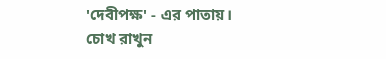'দেবীপক্ষ' - এর পাতায়।
চোখ রাখুন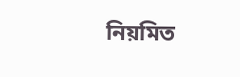নিয়মিত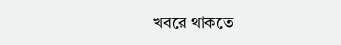খবরে থাকতে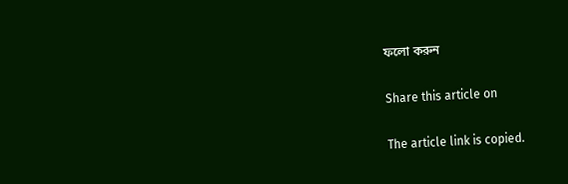ফলো করুন

Share this article on

The article link is copied.